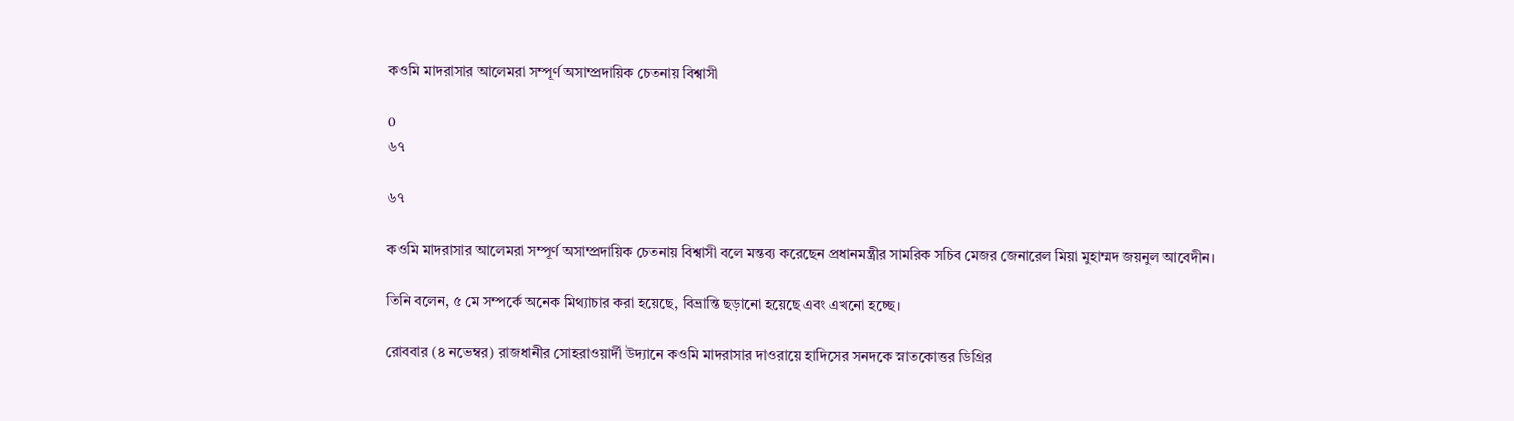কওমি মাদরাসার আলেমরা সম্পূর্ণ অসাম্প্রদায়িক চেতনায় বিশ্বাসী

0
৬৭

৬৭

কওমি মাদরাসার আলেমরা সম্পূর্ণ অসাম্প্রদায়িক চেতনায় বিশ্বাসী বলে মন্তব্য করেছেন প্রধানমন্ত্রীর সামরিক সচিব মেজর জেনারেল মিয়া মুহাম্মদ জয়নুল আবেদীন।

তিনি বলেন, ৫ মে সম্পর্কে অনেক মিথ্যাচার করা হয়েছে, বিভ্রান্তি ছড়ানো হয়েছে এবং এখনো হচ্ছে।

রোববার (৪ নভেম্বর) রাজধানীর সোহরাওয়ার্দী উদ্যানে কওমি মাদরাসার দাওরায়ে হাদিসের সনদকে স্নাতকোত্তর ডিগ্রির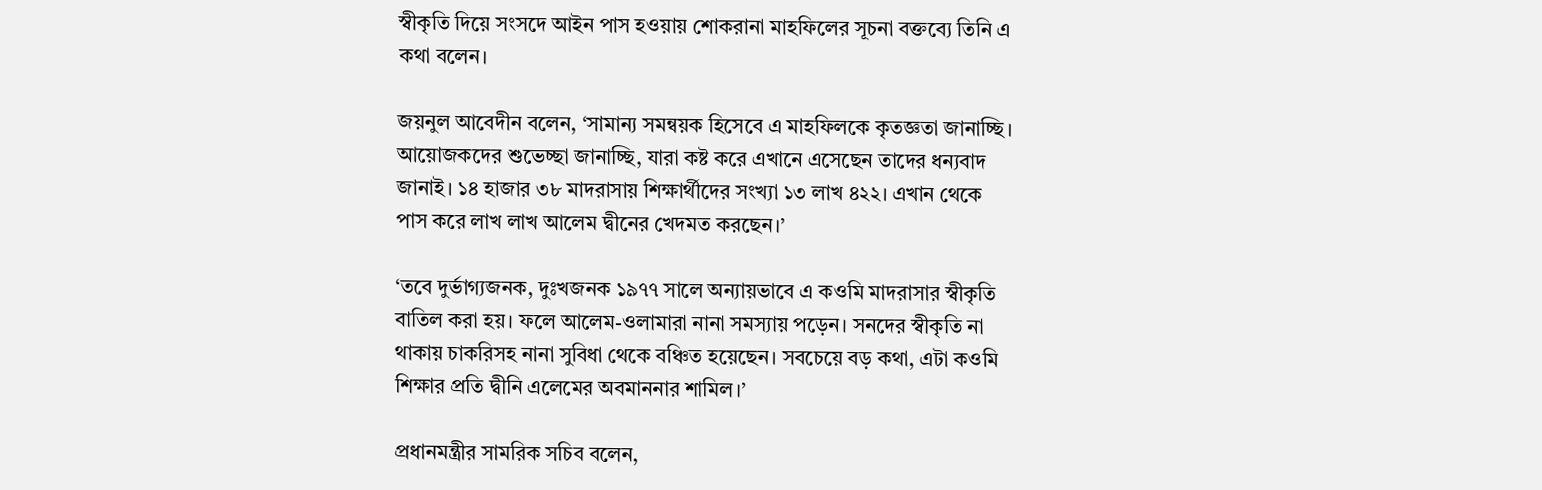স্বীকৃতি দিয়ে সংসদে আইন পাস হওয়ায় শোকরানা মাহফিলের সূচনা বক্তব্যে তিনি এ কথা বলেন।

জয়নুল আবেদীন বলেন, ‘সামান্য সমন্বয়ক হিসেবে এ মাহফিলকে কৃতজ্ঞতা জানাচ্ছি। আয়োজকদের শুভেচ্ছা জানাচ্ছি, যারা কষ্ট করে এখানে এসেছেন তাদের ধন্যবাদ জানাই। ১৪ হাজার ৩৮ মাদরাসায় শিক্ষার্থীদের সংখ্যা ১৩ লাখ ৪২২। এখান থেকে পাস করে লাখ লাখ আলেম দ্বীনের খেদমত করছেন।’

‘তবে দুর্ভাগ্যজনক, দুঃখজনক ১৯৭৭ সালে অন্যায়ভাবে এ কওমি মাদরাসার স্বীকৃতি বাতিল করা হয়। ফলে আলেম-ওলামারা নানা সমস্যায় পড়েন। সনদের স্বীকৃতি না থাকায় চাকরিসহ নানা সুবিধা থেকে বঞ্চিত হয়েছেন। সবচেয়ে বড় কথা, এটা কওমি শিক্ষার প্রতি দ্বীনি এলেমের অবমাননার শামিল।’

প্রধানমন্ত্রীর সামরিক সচিব বলেন,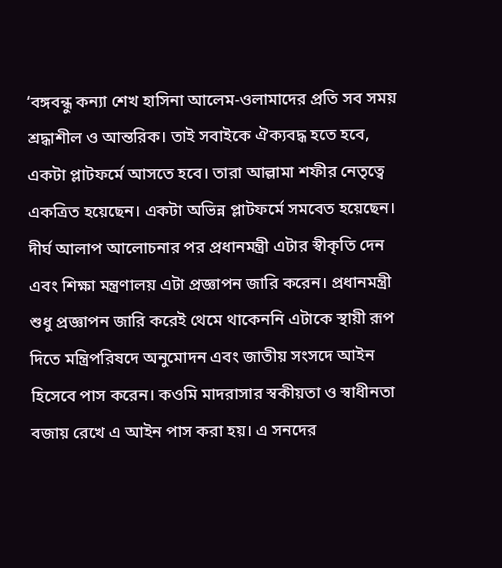‘বঙ্গবন্ধু কন্যা শেখ হাসিনা আলেম-ওলামাদের প্রতি সব সময় শ্রদ্ধাশীল ও আন্তরিক। তাই সবাইকে ঐক্যবদ্ধ হতে হবে, একটা প্লাটফর্মে আসতে হবে। তারা আল্লামা শফীর নেতৃত্বে একত্রিত হয়েছেন। একটা অভিন্ন প্লাটফর্মে সমবেত হয়েছেন। দীর্ঘ আলাপ আলোচনার পর প্রধানমন্ত্রী এটার স্বীকৃতি দেন এবং শিক্ষা মন্ত্রণালয় এটা প্রজ্ঞাপন জারি করেন। প্রধানমন্ত্রী শুধু প্রজ্ঞাপন জারি করেই থেমে থাকেননি এটাকে স্থায়ী রূপ দিতে মন্ত্রিপরিষদে অনুমোদন এবং জাতীয় সংসদে আইন হিসেবে পাস করেন। কওমি মাদরাসার স্বকীয়তা ও স্বাধীনতা বজায় রেখে এ আইন পাস করা হয়। এ সনদের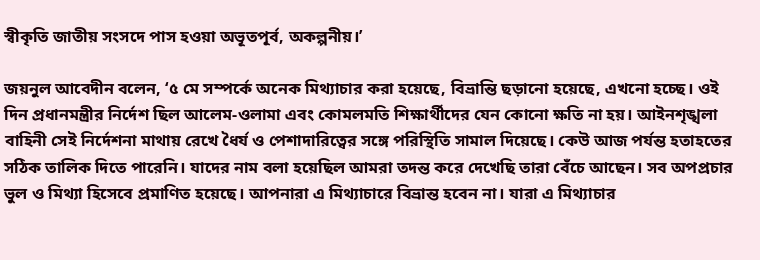স্বীকৃতি জাতীয় সংসদে পাস হওয়া অভূতপূর্ব, অকল্পনীয়।’

জয়নুল আবেদীন বলেন, ‘৫ মে সম্পর্কে অনেক মিথ্যাচার করা হয়েছে, বিভ্রান্তি ছড়ানো হয়েছে, এখনো হচ্ছে। ওই দিন প্রধানমন্ত্রীর নির্দেশ ছিল আলেম-ওলামা এবং কোমলমতি শিক্ষার্থীদের যেন কোনো ক্ষতি না হয়। আইনশৃঙ্খলা বাহিনী সেই নির্দেশনা মাথায় রেখে ধৈর্য ও পেশাদারিত্বের সঙ্গে পরিস্থিতি সামাল দিয়েছে। কেউ আজ পর্যন্ত হতাহতের সঠিক তালিক দিতে পারেনি। যাদের নাম বলা হয়েছিল আমরা তদন্ত করে দেখেছি তারা বেঁচে আছেন। সব অপপ্রচার ভুল ও মিথ্যা হিসেবে প্রমাণিত হয়েছে। আপনারা এ মিথ্যাচারে বিভ্রান্ত হবেন না। যারা এ মিথ্যাচার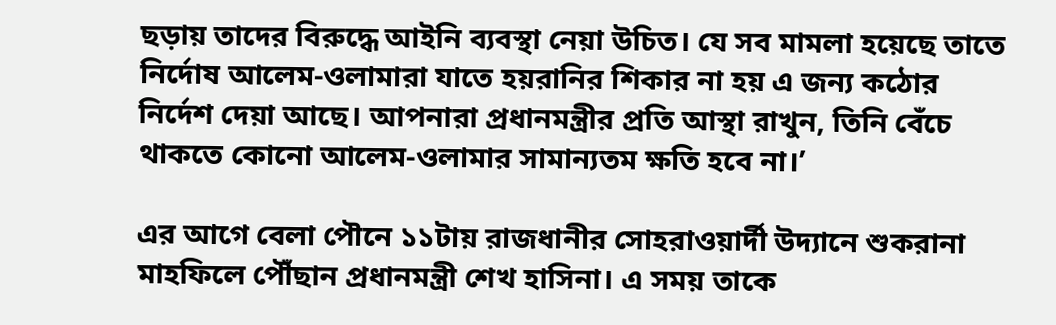ছড়ায় তাদের বিরুদ্ধে আইনি ব্যবস্থা নেয়া উচিত। যে সব মামলা হয়েছে তাতে নির্দোষ আলেম-ওলামারা যাতে হয়রানির শিকার না হয় এ জন্য কঠোর নির্দেশ দেয়া আছে। আপনারা প্রধানমন্ত্রীর প্রতি আস্থা রাখুন, তিনি বেঁচে থাকতে কোনো আলেম-ওলামার সামান্যতম ক্ষতি হবে না।’

এর আগে বেলা পৌনে ১১টায় রাজধানীর সোহরাওয়ার্দী উদ্যানে শুকরানা মাহফিলে পৌঁছান প্রধানমন্ত্রী শেখ হাসিনা। এ সময় তাকে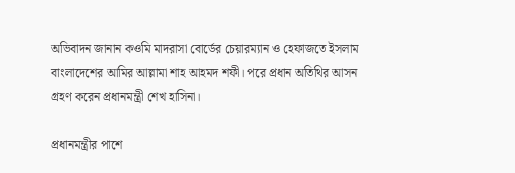অভিবাদন জানান কওমি মাদরাসা বোর্ডের চেয়ারম্যান ও হেফাজতে ইসলাম বাংলাদেশের আমির আল্লামা শাহ আহমদ শফী। পরে প্রধান অতিথির আসন গ্রহণ করেন প্রধানমন্ত্রী শেখ হাসিনা।

প্রধানমন্ত্রীর পাশে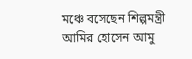মঞ্চে বসেছেন শিল্পমন্ত্রী আমির হোসেন আমু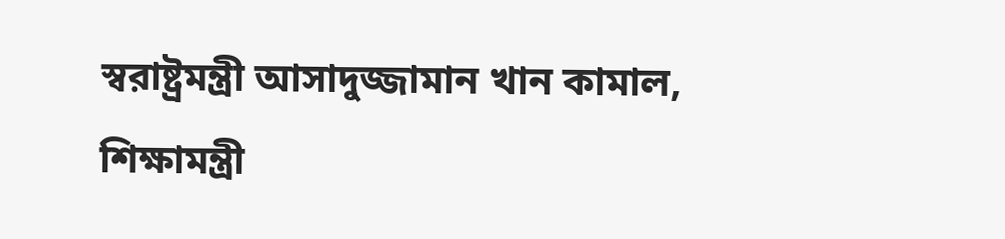স্বরাষ্ট্রমন্ত্রী আসাদুজ্জামান খান কামাল, শিক্ষামন্ত্রী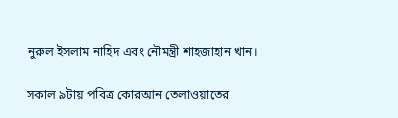নুরুল ইসলাম নাহিদ এবং নৌমন্ত্রী শাহজাহান খান।

সকাল ৯টায় পবিত্র কোরআন তেলাওয়াতের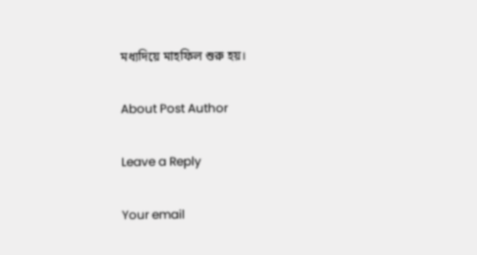মধ্যদিয়ে মাহফিল শুরু হয়।

About Post Author

Leave a Reply

Your email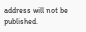address will not be published.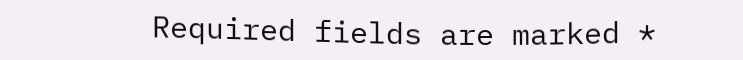Required fields are marked *